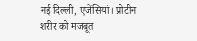नई दिल्ली, एजेंसियां। प्रोटीन शरीर को मजबूत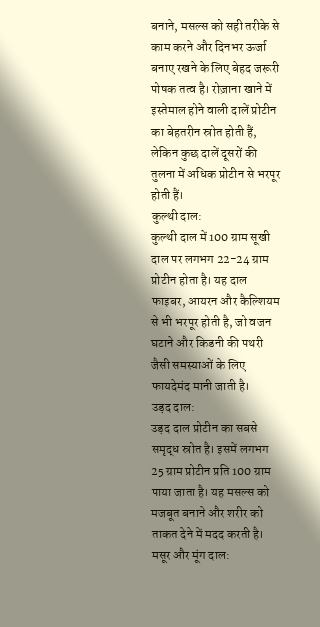बनाने, मसल्स को सही तरीके से काम करने और दिनभर ऊर्जा बनाए रखने के लिए बेहद जरूरी पोषक तत्व है। रोज़ाना खाने में इस्तेमाल होने वाली दालें प्रोटीन का बेहतरीन स्रोत होती हैं, लेकिन कुछ दालें दूसरों की तुलना में अधिक प्रोटीन से भरपूर होती हैं।
कुल्थी दाल:
कुल्थी दाल में 100 ग्राम सूखी दाल पर लगभग 22-24 ग्राम प्रोटीन होता है। यह दाल फाइबर, आयरन और कैल्शियम से भी भरपूर होती है, जो वजन घटाने और किडनी की पथरी जैसी समस्याओं के लिए फायदेमंद मानी जाती है।
उड़द दाल:
उड़द दाल प्रोटीन का सबसे समृद्ध स्रोत है। इसमें लगभग 25 ग्राम प्रोटीन प्रति 100 ग्राम पाया जाता है। यह मसल्स को मजबूत बनाने और शरीर को ताकत देने में मदद करती है।
मसूर और मूंग दाल: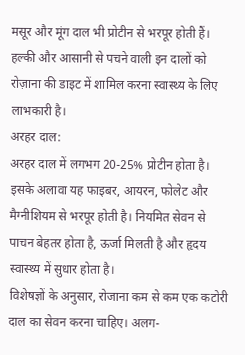मसूर और मूंग दाल भी प्रोटीन से भरपूर होती हैं। हल्की और आसानी से पचने वाली इन दालों को रोज़ाना की डाइट में शामिल करना स्वास्थ्य के लिए लाभकारी है।
अरहर दाल:
अरहर दाल में लगभग 20-25% प्रोटीन होता है। इसके अलावा यह फाइबर, आयरन, फोलेट और मैग्नीशियम से भरपूर होती है। नियमित सेवन से पाचन बेहतर होता है, ऊर्जा मिलती है और हृदय स्वास्थ्य में सुधार होता है।
विशेषज्ञों के अनुसार, रोजाना कम से कम एक कटोरी दाल का सेवन करना चाहिए। अलग-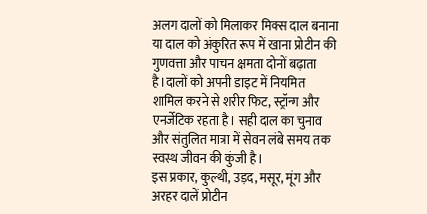अलग दालों को मिलाकर मिक्स दाल बनाना या दाल को अंकुरित रूप में खाना प्रोटीन की गुणवत्ता और पाचन क्षमता दोनों बढ़ाता है।दालों को अपनी डाइट में नियमित शामिल करने से शरीर फिट, स्ट्रॉन्ग और एनर्जेटिक रहता है। सही दाल का चुनाव और संतुलित मात्रा में सेवन लंबे समय तक स्वस्थ जीवन की कुंजी है।
इस प्रकार, कुल्थी, उड़द, मसूर, मूंग और अरहर दालें प्रोटीन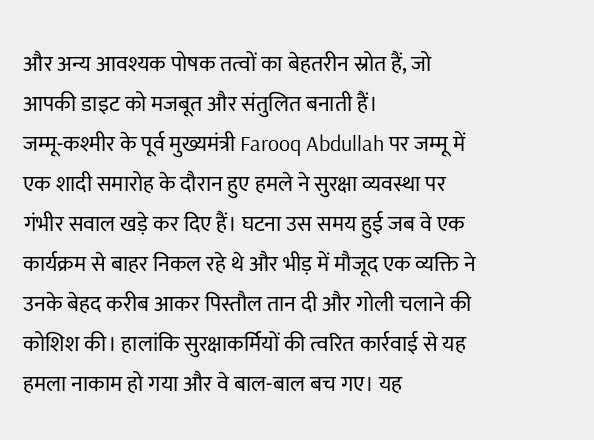और अन्य आवश्यक पोषक तत्वों का बेहतरीन स्रोत हैं, जो आपकी डाइट को मजबूत और संतुलित बनाती हैं।
जम्मू-कश्मीर के पूर्व मुख्यमंत्री Farooq Abdullah पर जम्मू में एक शादी समारोह के दौरान हुए हमले ने सुरक्षा व्यवस्था पर गंभीर सवाल खड़े कर दिए हैं। घटना उस समय हुई जब वे एक कार्यक्रम से बाहर निकल रहे थे और भीड़ में मौजूद एक व्यक्ति ने उनके बेहद करीब आकर पिस्तौल तान दी और गोली चलाने की कोशिश की। हालांकि सुरक्षाकर्मियों की त्वरित कार्रवाई से यह हमला नाकाम हो गया और वे बाल-बाल बच गए। यह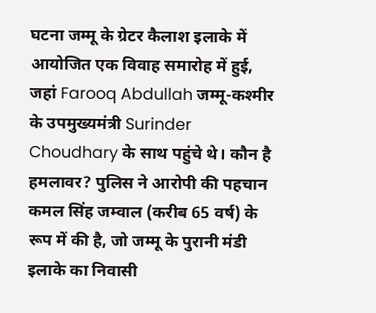घटना जम्मू के ग्रेटर कैलाश इलाके में आयोजित एक विवाह समारोह में हुई, जहां Farooq Abdullah जम्मू-कश्मीर के उपमुख्यमंत्री Surinder Choudhary के साथ पहुंचे थे। कौन है हमलावर? पुलिस ने आरोपी की पहचान कमल सिंह जम्वाल (करीब 65 वर्ष) के रूप में की है, जो जम्मू के पुरानी मंडी इलाके का निवासी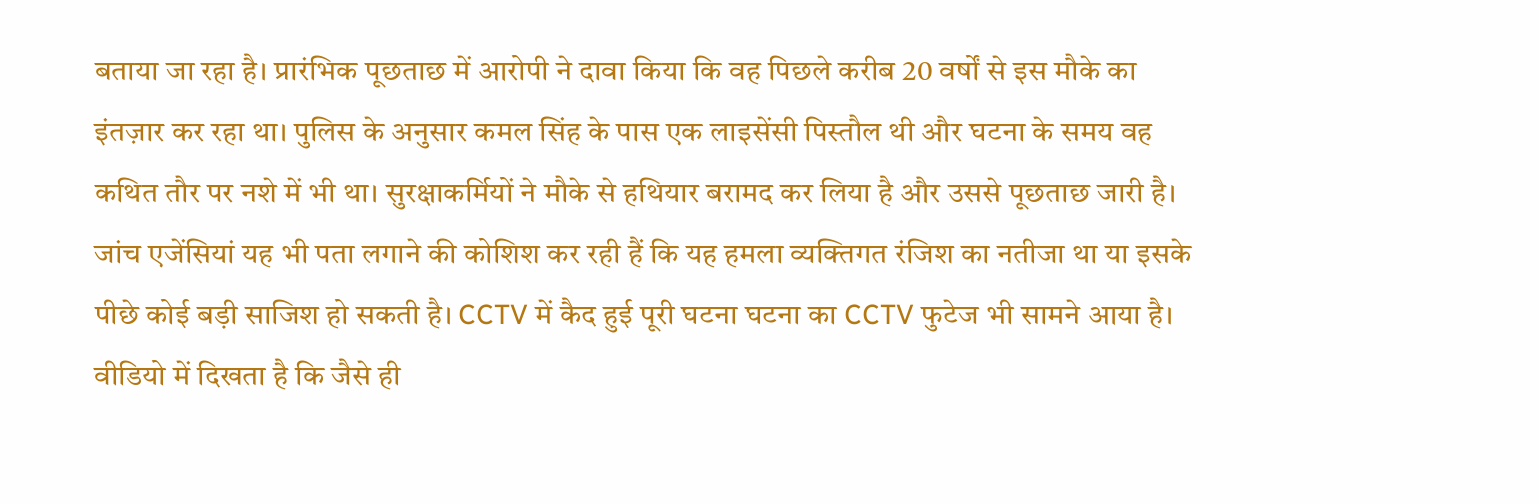बताया जा रहा है। प्रारंभिक पूछताछ में आरोपी ने दावा किया कि वह पिछले करीब 20 वर्षों से इस मौके का इंतज़ार कर रहा था। पुलिस के अनुसार कमल सिंह के पास एक लाइसेंसी पिस्तौल थी और घटना के समय वह कथित तौर पर नशे में भी था। सुरक्षाकर्मियों ने मौके से हथियार बरामद कर लिया है और उससे पूछताछ जारी है। जांच एजेंसियां यह भी पता लगाने की कोशिश कर रही हैं कि यह हमला व्यक्तिगत रंजिश का नतीजा था या इसके पीछे कोई बड़ी साजिश हो सकती है। CCTV में कैद हुई पूरी घटना घटना का CCTV फुटेज भी सामने आया है। वीडियो में दिखता है कि जैसे ही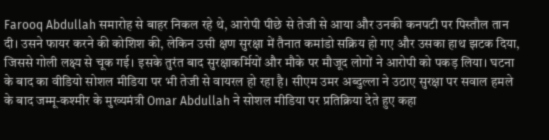Farooq Abdullah समारोह से बाहर निकल रहे थे, आरोपी पीछे से तेजी से आया और उनकी कनपटी पर पिस्तौल तान दी। उसने फायर करने की कोशिश की, लेकिन उसी क्षण सुरक्षा में तैनात कमांडो सक्रिय हो गए और उसका हाथ झटक दिया, जिससे गोली लक्ष्य से चूक गई। इसके तुरंत बाद सुरक्षाकर्मियों और मौके पर मौजूद लोगों ने आरोपी को पकड़ लिया। घटना के बाद का वीडियो सोशल मीडिया पर भी तेजी से वायरल हो रहा है। सीएम उमर अब्दुल्ला ने उठाए सुरक्षा पर सवाल हमले के बाद जम्मू-कश्मीर के मुख्यमंत्री Omar Abdullah ने सोशल मीडिया पर प्रतिक्रिया देते हुए कहा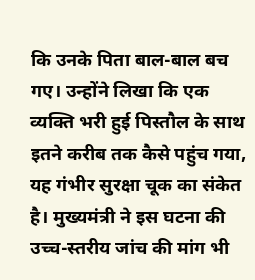कि उनके पिता बाल-बाल बच गए। उन्होंने लिखा कि एक व्यक्ति भरी हुई पिस्तौल के साथ इतने करीब तक कैसे पहुंच गया, यह गंभीर सुरक्षा चूक का संकेत है। मुख्यमंत्री ने इस घटना की उच्च-स्तरीय जांच की मांग भी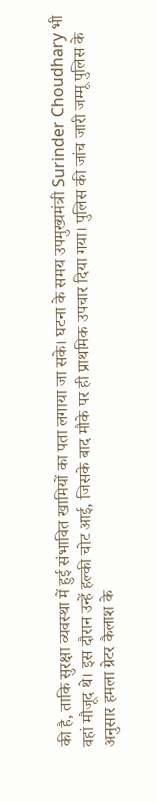की है, ताकि सुरक्षा व्यवस्था में हुई संभावित खामियों का पता लगाया जा सके। घटना के समय उपमुख्यमंत्री Surinder Choudhary भी वहां मौजूद थे। इस दौरान उन्हें हल्की चोट आई, जिसके बाद मौके पर ही प्राथमिक उपचार दिया गया। पुलिस की जांच जारी जम्मू पुलिस के अनुसार हमला ग्रेटर कैलाश के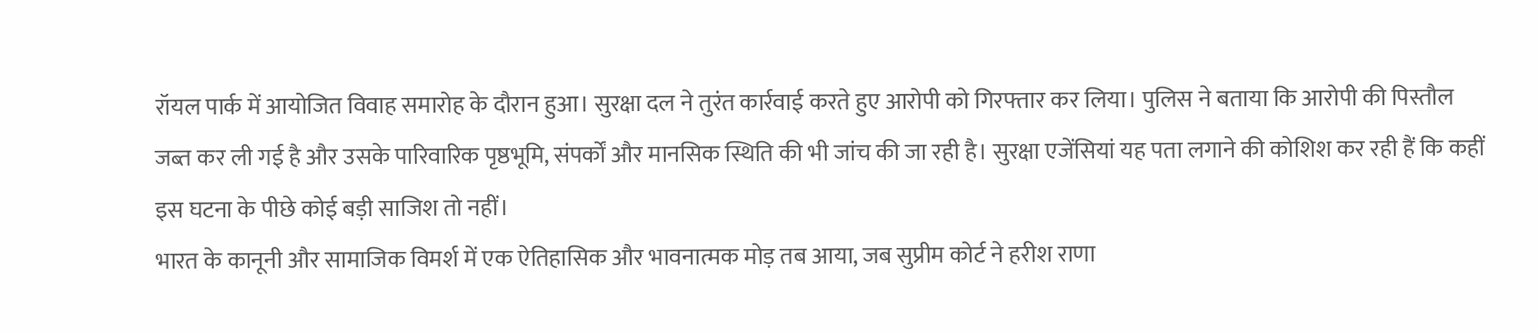रॉयल पार्क में आयोजित विवाह समारोह के दौरान हुआ। सुरक्षा दल ने तुरंत कार्रवाई करते हुए आरोपी को गिरफ्तार कर लिया। पुलिस ने बताया कि आरोपी की पिस्तौल जब्त कर ली गई है और उसके पारिवारिक पृष्ठभूमि, संपर्कों और मानसिक स्थिति की भी जांच की जा रही है। सुरक्षा एजेंसियां यह पता लगाने की कोशिश कर रही हैं कि कहीं इस घटना के पीछे कोई बड़ी साजिश तो नहीं।
भारत के कानूनी और सामाजिक विमर्श में एक ऐतिहासिक और भावनात्मक मोड़ तब आया, जब सुप्रीम कोर्ट ने हरीश राणा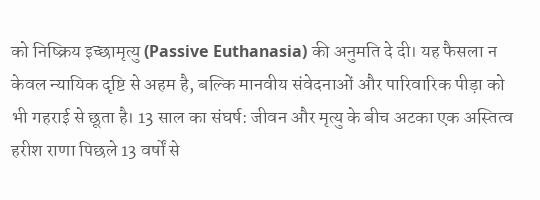को निष्क्रिय इच्छामृत्यु (Passive Euthanasia) की अनुमति दे दी। यह फैसला न केवल न्यायिक दृष्टि से अहम है, बल्कि मानवीय संवेदनाओं और पारिवारिक पीड़ा को भी गहराई से छूता है। 13 साल का संघर्ष: जीवन और मृत्यु के बीच अटका एक अस्तित्व हरीश राणा पिछले 13 वर्षों से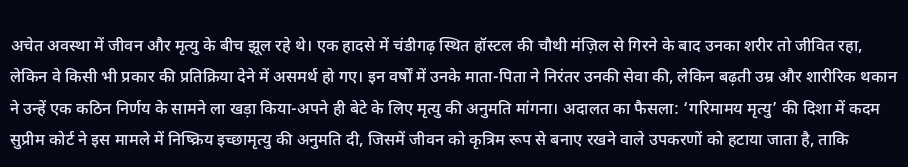अचेत अवस्था में जीवन और मृत्यु के बीच झूल रहे थे। एक हादसे में चंडीगढ़ स्थित हॉस्टल की चौथी मंज़िल से गिरने के बाद उनका शरीर तो जीवित रहा, लेकिन वे किसी भी प्रकार की प्रतिक्रिया देने में असमर्थ हो गए। इन वर्षों में उनके माता-पिता ने निरंतर उनकी सेवा की, लेकिन बढ़ती उम्र और शारीरिक थकान ने उन्हें एक कठिन निर्णय के सामने ला खड़ा किया-अपने ही बेटे के लिए मृत्यु की अनुमति मांगना। अदालत का फैसला: ‘गरिमामय मृत्यु’ की दिशा में कदम सुप्रीम कोर्ट ने इस मामले में निष्क्रिय इच्छामृत्यु की अनुमति दी, जिसमें जीवन को कृत्रिम रूप से बनाए रखने वाले उपकरणों को हटाया जाता है, ताकि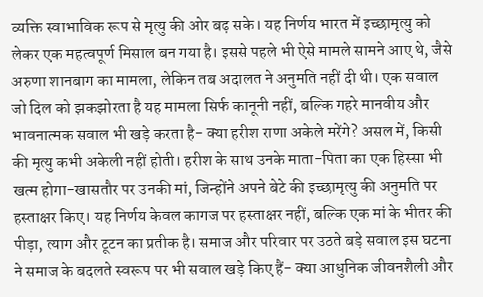व्यक्ति स्वाभाविक रूप से मृत्यु की ओर बढ़ सके। यह निर्णय भारत में इच्छामृत्यु को लेकर एक महत्वपूर्ण मिसाल बन गया है। इससे पहले भी ऐसे मामले सामने आए थे, जैसे अरुणा शानबाग का मामला, लेकिन तब अदालत ने अनुमति नहीं दी थी। एक सवाल जो दिल को झकझोरता है यह मामला सिर्फ कानूनी नहीं, बल्कि गहरे मानवीय और भावनात्मक सवाल भी खड़े करता है- क्या हरीश राणा अकेले मरेंगे? असल में, किसी की मृत्यु कभी अकेली नहीं होती। हरीश के साथ उनके माता-पिता का एक हिस्सा भी खत्म होगा-खासतौर पर उनकी मां, जिन्होंने अपने बेटे की इच्छामृत्यु की अनुमति पर हस्ताक्षर किए। यह निर्णय केवल कागज पर हस्ताक्षर नहीं, बल्कि एक मां के भीतर की पीड़ा, त्याग और टूटन का प्रतीक है। समाज और परिवार पर उठते बड़े सवाल इस घटना ने समाज के बदलते स्वरूप पर भी सवाल खड़े किए हैं- क्या आधुनिक जीवनशैली और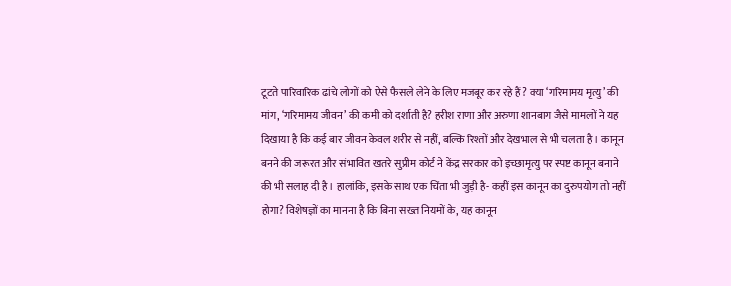टूटते पारिवारिक ढांचे लोगों को ऐसे फैसले लेने के लिए मजबूर कर रहे हैं? क्या ‘गरिमामय मृत्यु’ की मांग, ‘गरिमामय जीवन’ की कमी को दर्शाती है? हरीश राणा और अरुणा शानबाग जैसे मामलों ने यह दिखाया है कि कई बार जीवन केवल शरीर से नहीं, बल्कि रिश्तों और देखभाल से भी चलता है। कानून बनने की जरूरत और संभावित खतरे सुप्रीम कोर्ट ने केंद्र सरकार को इच्छामृत्यु पर स्पष्ट कानून बनाने की भी सलाह दी है। हालांकि, इसके साथ एक चिंता भी जुड़ी है- कहीं इस कानून का दुरुपयोग तो नहीं होगा? विशेषज्ञों का मानना है कि बिना सख्त नियमों के, यह कानून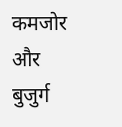कमजोर और बुजुर्ग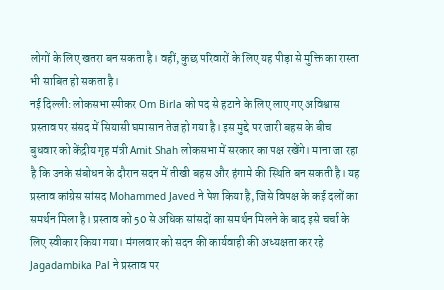लोगों के लिए खतरा बन सकता है। वहीं, कुछ परिवारों के लिए यह पीड़ा से मुक्ति का रास्ता भी साबित हो सकता है।
नई दिल्ली: लोकसभा स्पीकर Om Birla को पद से हटाने के लिए लाए गए अविश्वास प्रस्ताव पर संसद में सियासी घमासान तेज हो गया है। इस मुद्दे पर जारी बहस के बीच बुधवार को केंद्रीय गृह मंत्री Amit Shah लोकसभा में सरकार का पक्ष रखेंगे। माना जा रहा है कि उनके संबोधन के दौरान सदन में तीखी बहस और हंगामे की स्थिति बन सकती है। यह प्रस्ताव कांग्रेस सांसद Mohammed Javed ने पेश किया है, जिसे विपक्ष के कई दलों का समर्थन मिला है। प्रस्ताव को 50 से अधिक सांसदों का समर्थन मिलने के बाद इसे चर्चा के लिए स्वीकार किया गया। मंगलवार को सदन की कार्यवाही की अध्यक्षता कर रहे Jagadambika Pal ने प्रस्ताव पर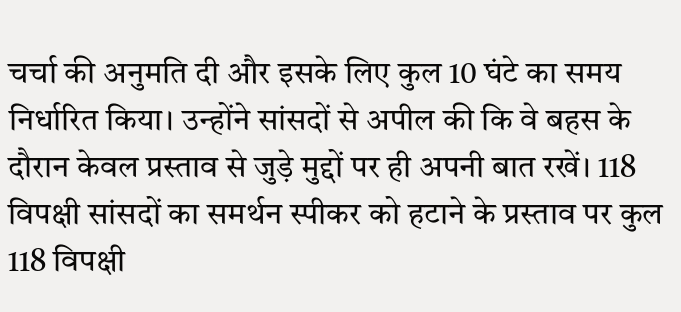चर्चा की अनुमति दी और इसके लिए कुल 10 घंटे का समय निर्धारित किया। उन्होंने सांसदों से अपील की कि वे बहस के दौरान केवल प्रस्ताव से जुड़े मुद्दों पर ही अपनी बात रखें। 118 विपक्षी सांसदों का समर्थन स्पीकर को हटाने के प्रस्ताव पर कुल 118 विपक्षी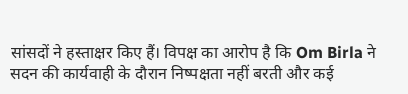सांसदों ने हस्ताक्षर किए हैं। विपक्ष का आरोप है कि Om Birla ने सदन की कार्यवाही के दौरान निष्पक्षता नहीं बरती और कई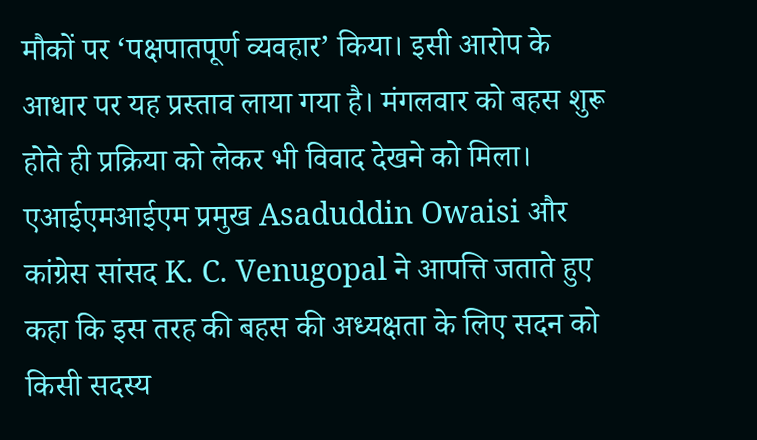मौकों पर ‘पक्षपातपूर्ण व्यवहार’ किया। इसी आरोप के आधार पर यह प्रस्ताव लाया गया है। मंगलवार को बहस शुरू होते ही प्रक्रिया को लेकर भी विवाद देखने को मिला। एआईएमआईएम प्रमुख Asaduddin Owaisi और कांग्रेस सांसद K. C. Venugopal ने आपत्ति जताते हुए कहा कि इस तरह की बहस की अध्यक्षता के लिए सदन को किसी सदस्य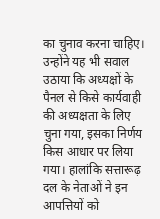का चुनाव करना चाहिए। उन्होंने यह भी सवाल उठाया कि अध्यक्षों के पैनल से किसे कार्यवाही की अध्यक्षता के लिए चुना गया, इसका निर्णय किस आधार पर लिया गया। हालांकि सत्तारूढ़ दल के नेताओं ने इन आपत्तियों को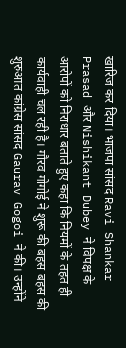खारिज कर दिया। भाजपा सांसद Ravi Shankar Prasad और Nishikant Dubey ने विपक्ष के आरोपों को निराधार बताते हुए कहा कि नियमों के तहत ही कार्यवाही चल रही है। गौरव गोगोई ने शुरू की बहस बहस की शुरुआत कांग्रेस सांसद Gaurav Gogoi ने की। उन्होंने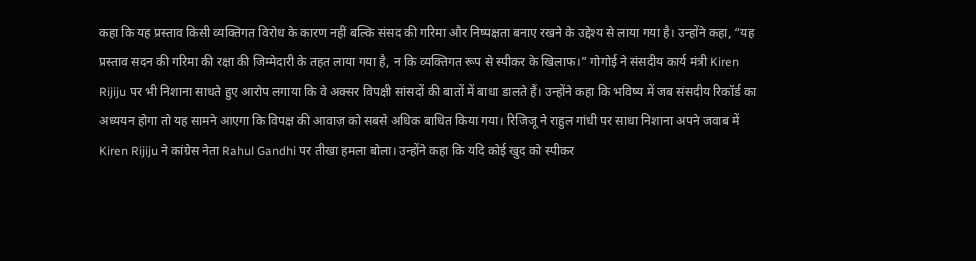कहा कि यह प्रस्ताव किसी व्यक्तिगत विरोध के कारण नहीं बल्कि संसद की गरिमा और निष्पक्षता बनाए रखने के उद्देश्य से लाया गया है। उन्होंने कहा, “यह प्रस्ताव सदन की गरिमा की रक्षा की जिम्मेदारी के तहत लाया गया है, न कि व्यक्तिगत रूप से स्पीकर के खिलाफ।” गोगोई ने संसदीय कार्य मंत्री Kiren Rijiju पर भी निशाना साधते हुए आरोप लगाया कि वे अक्सर विपक्षी सांसदों की बातों में बाधा डालते हैं। उन्होंने कहा कि भविष्य में जब संसदीय रिकॉर्ड का अध्ययन होगा तो यह सामने आएगा कि विपक्ष की आवाज़ को सबसे अधिक बाधित किया गया। रिजिजू ने राहुल गांधी पर साधा निशाना अपने जवाब में Kiren Rijiju ने कांग्रेस नेता Rahul Gandhi पर तीखा हमला बोला। उन्होंने कहा कि यदि कोई खुद को स्पीकर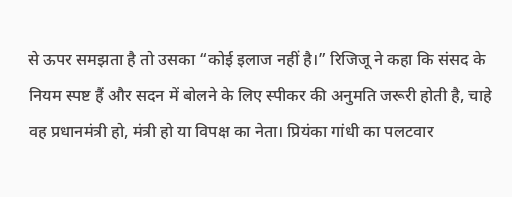से ऊपर समझता है तो उसका “कोई इलाज नहीं है।” रिजिजू ने कहा कि संसद के नियम स्पष्ट हैं और सदन में बोलने के लिए स्पीकर की अनुमति जरूरी होती है, चाहे वह प्रधानमंत्री हो, मंत्री हो या विपक्ष का नेता। प्रियंका गांधी का पलटवार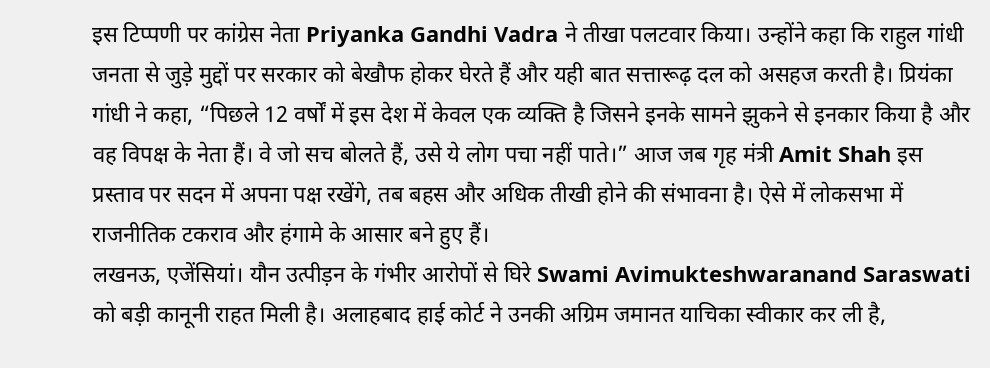इस टिप्पणी पर कांग्रेस नेता Priyanka Gandhi Vadra ने तीखा पलटवार किया। उन्होंने कहा कि राहुल गांधी जनता से जुड़े मुद्दों पर सरकार को बेखौफ होकर घेरते हैं और यही बात सत्तारूढ़ दल को असहज करती है। प्रियंका गांधी ने कहा, “पिछले 12 वर्षों में इस देश में केवल एक व्यक्ति है जिसने इनके सामने झुकने से इनकार किया है और वह विपक्ष के नेता हैं। वे जो सच बोलते हैं, उसे ये लोग पचा नहीं पाते।” आज जब गृह मंत्री Amit Shah इस प्रस्ताव पर सदन में अपना पक्ष रखेंगे, तब बहस और अधिक तीखी होने की संभावना है। ऐसे में लोकसभा में राजनीतिक टकराव और हंगामे के आसार बने हुए हैं।
लखनऊ, एजेंसियां। यौन उत्पीड़न के गंभीर आरोपों से घिरे Swami Avimukteshwaranand Saraswati को बड़ी कानूनी राहत मिली है। अलाहबाद हाई कोर्ट ने उनकी अग्रिम जमानत याचिका स्वीकार कर ली है,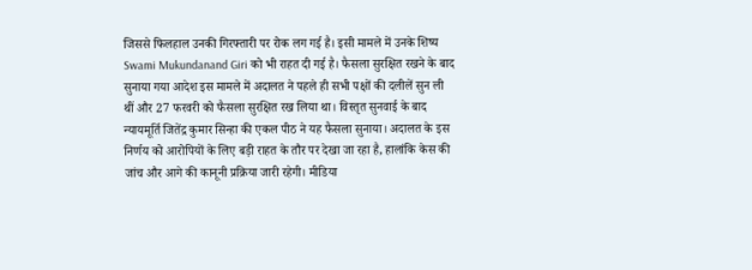जिससे फिलहाल उनकी गिरफ्तारी पर रोक लग गई है। इसी मामले में उनके शिष्य Swami Mukundanand Giri को भी राहत दी गई है। फैसला सुरक्षित रखने के बाद सुनाया गया आदेश इस मामले में अदालत ने पहले ही सभी पक्षों की दलीलें सुन ली थीं और 27 फरवरी को फैसला सुरक्षित रख लिया था। विस्तृत सुनवाई के बाद न्यायमूर्ति जितेंद्र कुमार सिन्हा की एकल पीठ ने यह फैसला सुनाया। अदालत के इस निर्णय को आरोपियों के लिए बड़ी राहत के तौर पर देखा जा रहा है, हालांकि केस की जांच और आगे की कानूनी प्रक्रिया जारी रहेगी। मीडिया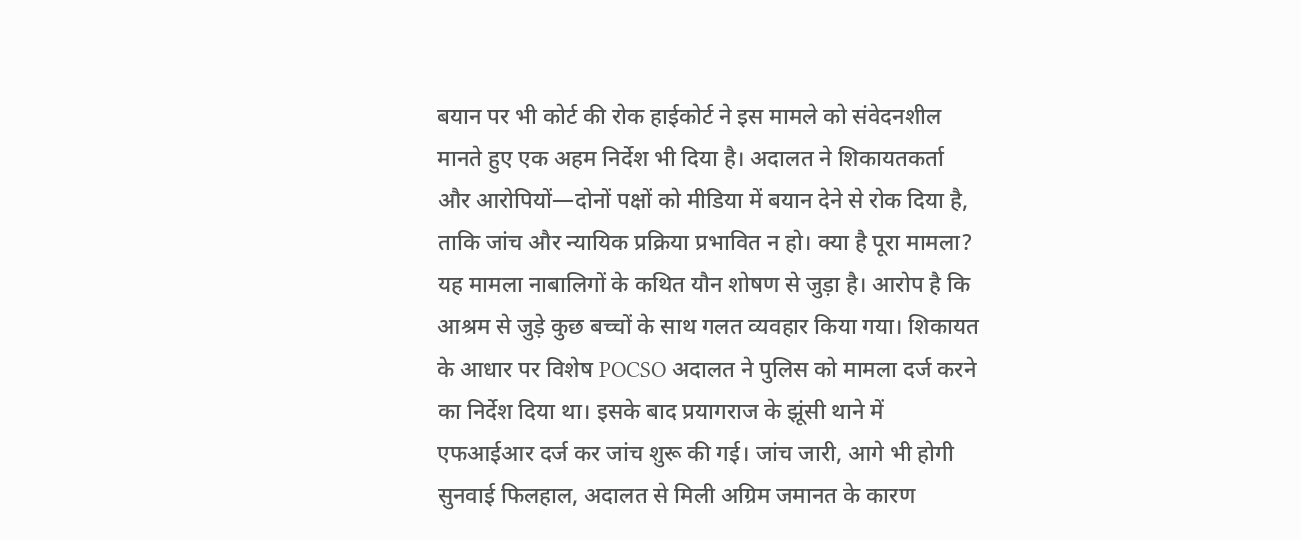बयान पर भी कोर्ट की रोक हाईकोर्ट ने इस मामले को संवेदनशील मानते हुए एक अहम निर्देश भी दिया है। अदालत ने शिकायतकर्ता और आरोपियों—दोनों पक्षों को मीडिया में बयान देने से रोक दिया है, ताकि जांच और न्यायिक प्रक्रिया प्रभावित न हो। क्या है पूरा मामला? यह मामला नाबालिगों के कथित यौन शोषण से जुड़ा है। आरोप है कि आश्रम से जुड़े कुछ बच्चों के साथ गलत व्यवहार किया गया। शिकायत के आधार पर विशेष POCSO अदालत ने पुलिस को मामला दर्ज करने का निर्देश दिया था। इसके बाद प्रयागराज के झूंसी थाने में एफआईआर दर्ज कर जांच शुरू की गई। जांच जारी, आगे भी होगी सुनवाई फिलहाल, अदालत से मिली अग्रिम जमानत के कारण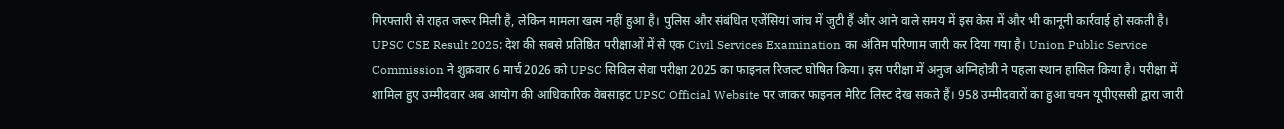गिरफ्तारी से राहत जरूर मिली है, लेकिन मामला खत्म नहीं हुआ है। पुलिस और संबंधित एजेंसियां जांच में जुटी हैं और आने वाले समय में इस केस में और भी कानूनी कार्रवाई हो सकती है।
UPSC CSE Result 2025: देश की सबसे प्रतिष्ठित परीक्षाओं में से एक Civil Services Examination का अंतिम परिणाम जारी कर दिया गया है। Union Public Service Commission ने शुक्रवार 6 मार्च 2026 को UPSC सिविल सेवा परीक्षा 2025 का फाइनल रिजल्ट घोषित किया। इस परीक्षा में अनुज अग्निहोत्री ने पहला स्थान हासिल किया है। परीक्षा में शामिल हुए उम्मीदवार अब आयोग की आधिकारिक वेबसाइट UPSC Official Website पर जाकर फाइनल मेरिट लिस्ट देख सकते हैं। 958 उम्मीदवारों का हुआ चयन यूपीएससी द्वारा जारी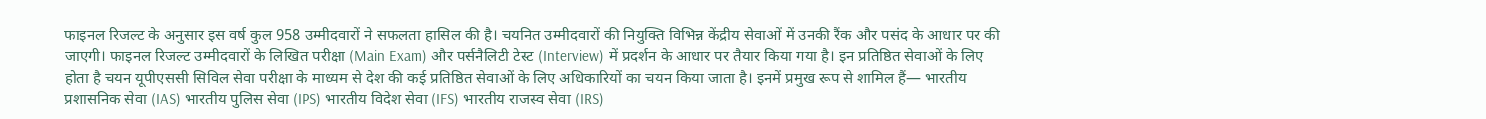फाइनल रिजल्ट के अनुसार इस वर्ष कुल 958 उम्मीदवारों ने सफलता हासिल की है। चयनित उम्मीदवारों की नियुक्ति विभिन्न केंद्रीय सेवाओं में उनकी रैंक और पसंद के आधार पर की जाएगी। फाइनल रिजल्ट उम्मीदवारों के लिखित परीक्षा (Main Exam) और पर्सनैलिटी टेस्ट (Interview) में प्रदर्शन के आधार पर तैयार किया गया है। इन प्रतिष्ठित सेवाओं के लिए होता है चयन यूपीएससी सिविल सेवा परीक्षा के माध्यम से देश की कई प्रतिष्ठित सेवाओं के लिए अधिकारियों का चयन किया जाता है। इनमें प्रमुख रूप से शामिल हैं— भारतीय प्रशासनिक सेवा (IAS) भारतीय पुलिस सेवा (IPS) भारतीय विदेश सेवा (IFS) भारतीय राजस्व सेवा (IRS)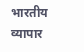भारतीय व्यापार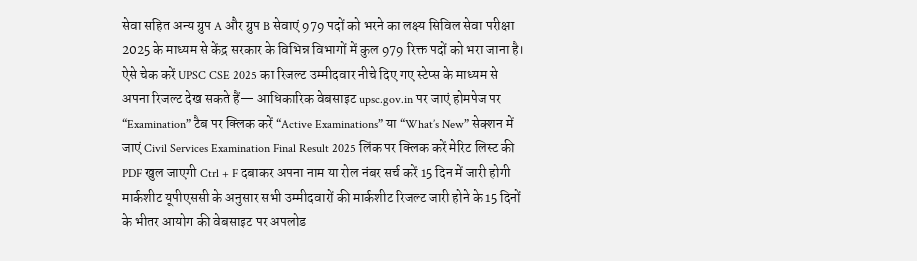सेवा सहित अन्य ग्रुप A और ग्रुप B सेवाएं 979 पदों को भरने का लक्ष्य सिविल सेवा परीक्षा 2025 के माध्यम से केंद्र सरकार के विभिन्न विभागों में कुल 979 रिक्त पदों को भरा जाना है। ऐसे चेक करें UPSC CSE 2025 का रिजल्ट उम्मीदवार नीचे दिए गए स्टेप्स के माध्यम से अपना रिजल्ट देख सकते हैं— आधिकारिक वेबसाइट upsc.gov.in पर जाएं होमपेज पर “Examination” टैब पर क्लिक करें “Active Examinations” या “What’s New” सेक्शन में जाएं Civil Services Examination Final Result 2025 लिंक पर क्लिक करें मेरिट लिस्ट की PDF खुल जाएगी Ctrl + F दबाकर अपना नाम या रोल नंबर सर्च करें 15 दिन में जारी होगी मार्कशीट यूपीएससी के अनुसार सभी उम्मीदवारों की मार्कशीट रिजल्ट जारी होने के 15 दिनों के भीतर आयोग की वेबसाइट पर अपलोड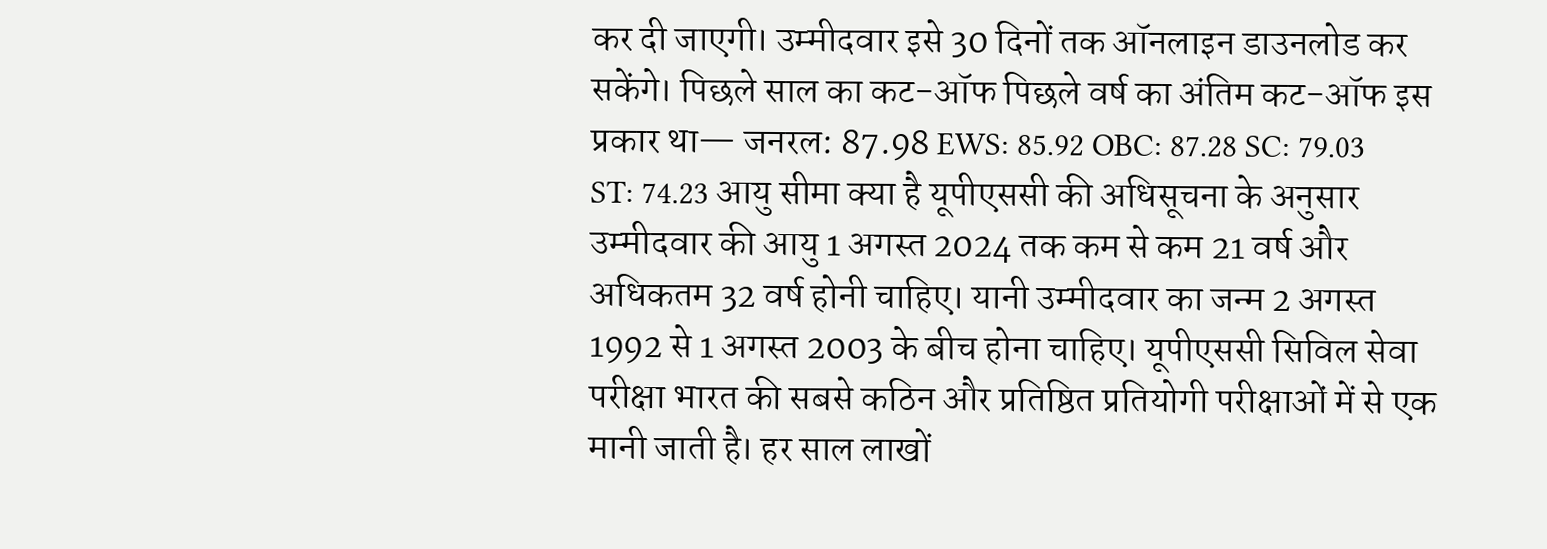कर दी जाएगी। उम्मीदवार इसे 30 दिनों तक ऑनलाइन डाउनलोड कर सकेंगे। पिछले साल का कट-ऑफ पिछले वर्ष का अंतिम कट-ऑफ इस प्रकार था— जनरल: 87.98 EWS: 85.92 OBC: 87.28 SC: 79.03 ST: 74.23 आयु सीमा क्या है यूपीएससी की अधिसूचना के अनुसार उम्मीदवार की आयु 1 अगस्त 2024 तक कम से कम 21 वर्ष और अधिकतम 32 वर्ष होनी चाहिए। यानी उम्मीदवार का जन्म 2 अगस्त 1992 से 1 अगस्त 2003 के बीच होना चाहिए। यूपीएससी सिविल सेवा परीक्षा भारत की सबसे कठिन और प्रतिष्ठित प्रतियोगी परीक्षाओं में से एक मानी जाती है। हर साल लाखों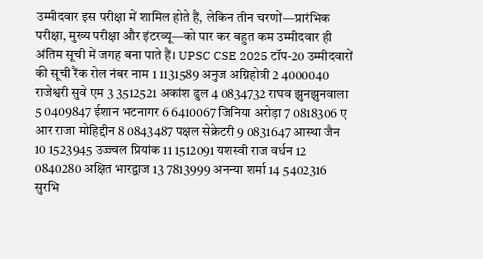उम्मीदवार इस परीक्षा में शामिल होते हैं, लेकिन तीन चरणों—प्रारंभिक परीक्षा, मुख्य परीक्षा और इंटरव्यू—को पार कर बहुत कम उम्मीदवार ही अंतिम सूची में जगह बना पाते हैं। UPSC CSE 2025 टॉप-20 उम्मीदवारों की सूची रैंक रोल नंबर नाम 1 1131589 अनुज अग्निहोत्री 2 4000040 राजेश्वरी सुवे एम 3 3512521 अकांश ढुल 4 0834732 राघव झुनझुनवाला 5 0409847 ईशान भटनागर 6 6410067 जिनिया अरोड़ा 7 0818306 ए आर राजा मोहिद्दीन 8 0843487 पक्षल सेक्रेटरी 9 0831647 आस्था जैन 10 1523945 उज्ज्वल प्रियांक 11 1512091 यशस्वी राज वर्धन 12 0840280 अक्षित भारद्वाज 13 7813999 अनन्या शर्मा 14 5402316 सुरभि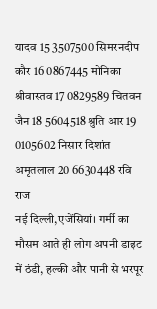यादव 15 3507500 सिमरनदीप कौर 16 0867445 मोनिका श्रीवास्तव 17 0829589 चितवन जैन 18 5604518 श्रुति आर 19 0105602 निसार दिशांत अमृतलाल 20 6630448 रवि राज
नई दिल्ली,एजेंसियां। गर्मी का मौसम आते ही लोग अपनी डाइट में ठंडी, हल्की और पानी से भरपूर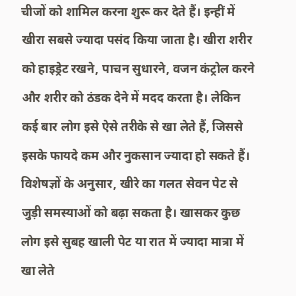चीजों को शामिल करना शुरू कर देते हैं। इन्हीं में खीरा सबसे ज्यादा पसंद किया जाता है। खीरा शरीर को हाइड्रेट रखने, पाचन सुधारने, वजन कंट्रोल करने और शरीर को ठंडक देने में मदद करता है। लेकिन कई बार लोग इसे ऐसे तरीके से खा लेते हैं, जिससे इसके फायदे कम और नुकसान ज्यादा हो सकते हैं। विशेषज्ञों के अनुसार, खीरे का गलत सेवन पेट से जुड़ी समस्याओं को बढ़ा सकता है। खासकर कुछ लोग इसे सुबह खाली पेट या रात में ज्यादा मात्रा में खा लेते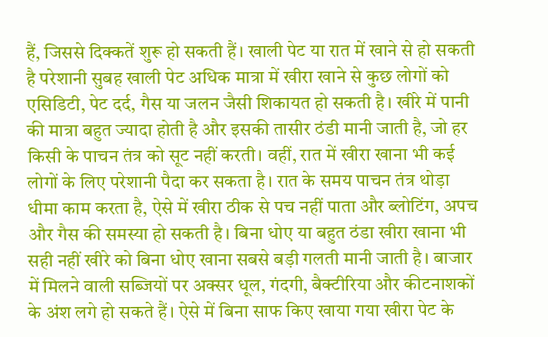हैं, जिससे दिक्कतें शुरू हो सकती हैं। खाली पेट या रात में खाने से हो सकती है परेशानी सुबह खाली पेट अधिक मात्रा में खीरा खाने से कुछ लोगों को एसिडिटी, पेट दर्द, गैस या जलन जैसी शिकायत हो सकती है। खीरे में पानी की मात्रा बहुत ज्यादा होती है और इसकी तासीर ठंडी मानी जाती है, जो हर किसी के पाचन तंत्र को सूट नहीं करती। वहीं, रात में खीरा खाना भी कई लोगों के लिए परेशानी पैदा कर सकता है। रात के समय पाचन तंत्र थोड़ा धीमा काम करता है, ऐसे में खीरा ठीक से पच नहीं पाता और ब्लोटिंग, अपच और गैस की समस्या हो सकती है। बिना धोए या बहुत ठंडा खीरा खाना भी सही नहीं खीरे को बिना धोए खाना सबसे बड़ी गलती मानी जाती है। बाजार में मिलने वाली सब्जियों पर अक्सर धूल, गंदगी, बैक्टीरिया और कीटनाशकों के अंश लगे हो सकते हैं। ऐसे में बिना साफ किए खाया गया खीरा पेट के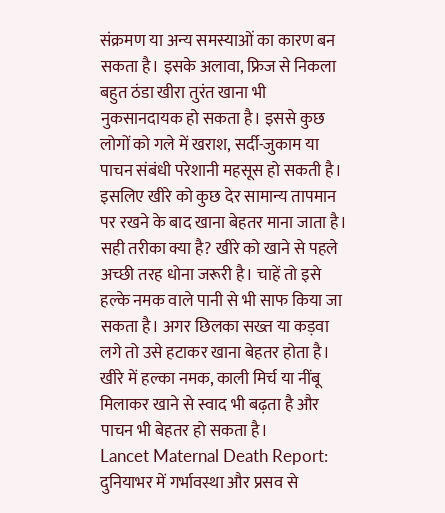संक्रमण या अन्य समस्याओं का कारण बन सकता है। इसके अलावा, फ्रिज से निकला बहुत ठंडा खीरा तुरंत खाना भी नुकसानदायक हो सकता है। इससे कुछ लोगों को गले में खराश, सर्दी-जुकाम या पाचन संबंधी परेशानी महसूस हो सकती है। इसलिए खीरे को कुछ देर सामान्य तापमान पर रखने के बाद खाना बेहतर माना जाता है। सही तरीका क्या है? खीरे को खाने से पहले अच्छी तरह धोना जरूरी है। चाहें तो इसे हल्के नमक वाले पानी से भी साफ किया जा सकता है। अगर छिलका सख्त या कड़वा लगे तो उसे हटाकर खाना बेहतर होता है। खीरे में हल्का नमक, काली मिर्च या नींबू मिलाकर खाने से स्वाद भी बढ़ता है और पाचन भी बेहतर हो सकता है।
Lancet Maternal Death Report: दुनियाभर में गर्भावस्था और प्रसव से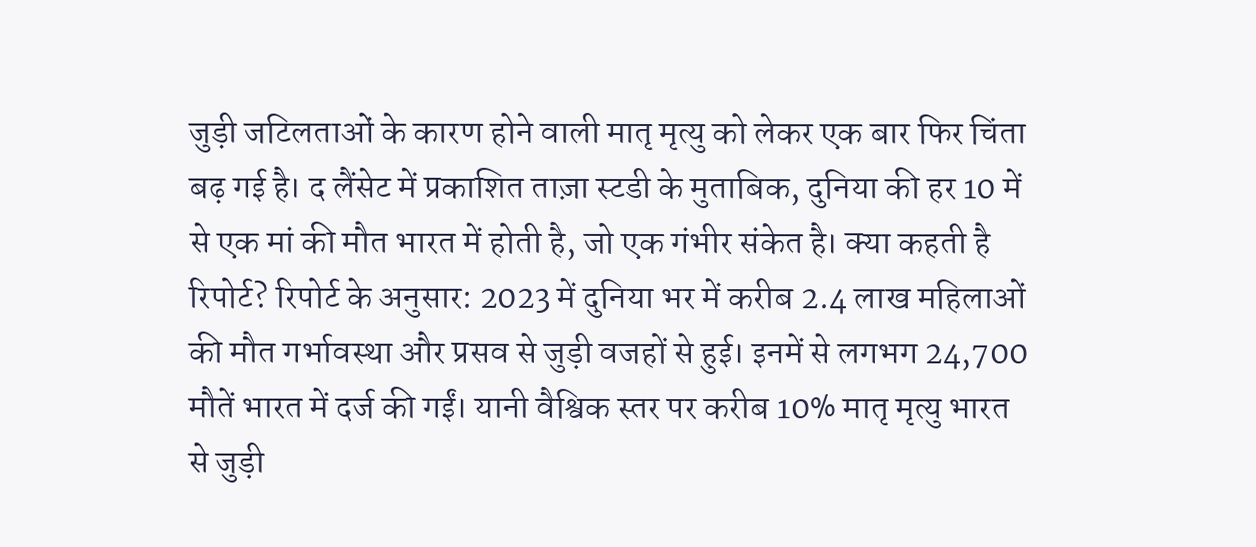जुड़ी जटिलताओं के कारण होने वाली मातृ मृत्यु को लेकर एक बार फिर चिंता बढ़ गई है। द लैंसेट में प्रकाशित ताज़ा स्टडी के मुताबिक, दुनिया की हर 10 में से एक मां की मौत भारत में होती है, जो एक गंभीर संकेत है। क्या कहती है रिपोर्ट? रिपोर्ट के अनुसार: 2023 में दुनिया भर में करीब 2.4 लाख महिलाओं की मौत गर्भावस्था और प्रसव से जुड़ी वजहों से हुई। इनमें से लगभग 24,700 मौतें भारत में दर्ज की गईं। यानी वैश्विक स्तर पर करीब 10% मातृ मृत्यु भारत से जुड़ी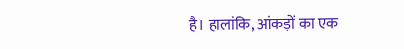है। हालांकि, आंकड़ों का एक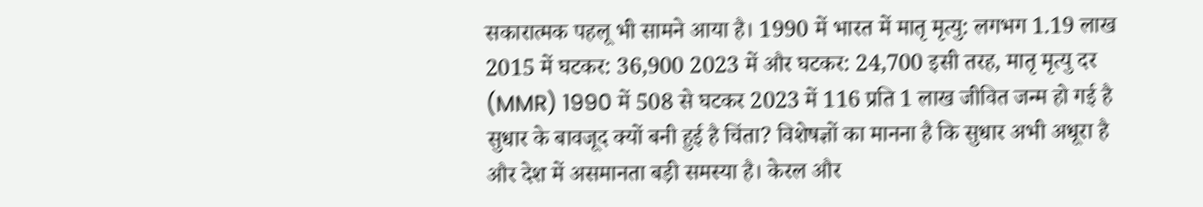सकारात्मक पहलू भी सामने आया है। 1990 में भारत में मातृ मृत्यु: लगभग 1.19 लाख 2015 में घटकर: 36,900 2023 में और घटकर: 24,700 इसी तरह, मातृ मृत्यु दर (MMR) 1990 में 508 से घटकर 2023 में 116 प्रति 1 लाख जीवित जन्म हो गई है सुधार के बावजूद क्यों बनी हुई है चिंता? विशेषज्ञों का मानना है कि सुधार अभी अधूरा है और देश में असमानता बड़ी समस्या है। केरल और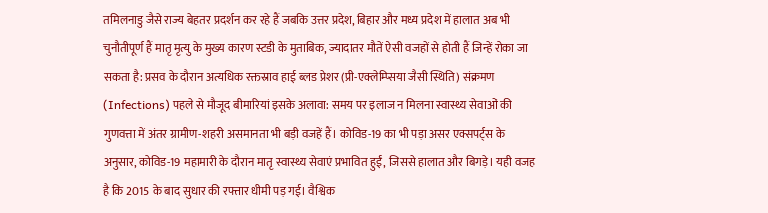तमिलनाडु जैसे राज्य बेहतर प्रदर्शन कर रहे हैं जबकि उत्तर प्रदेश, बिहार और मध्य प्रदेश में हालात अब भी चुनौतीपूर्ण हैं मातृ मृत्यु के मुख्य कारण स्टडी के मुताबिक, ज्यादातर मौतें ऐसी वजहों से होती हैं जिन्हें रोका जा सकता है: प्रसव के दौरान अत्यधिक रक्तस्राव हाई ब्लड प्रेशर (प्री-एक्लेम्प्सिया जैसी स्थिति) संक्रमण (Infections) पहले से मौजूद बीमारियां इसके अलावा: समय पर इलाज न मिलना स्वास्थ्य सेवाओं की गुणवत्ता में अंतर ग्रामीण-शहरी असमानता भी बड़ी वजहें हैं। कोविड-19 का भी पड़ा असर एक्सपर्ट्स के अनुसार, कोविड-19 महामारी के दौरान मातृ स्वास्थ्य सेवाएं प्रभावित हुईं, जिससे हालात और बिगड़े। यही वजह है कि 2015 के बाद सुधार की रफ्तार धीमी पड़ गई। वैश्विक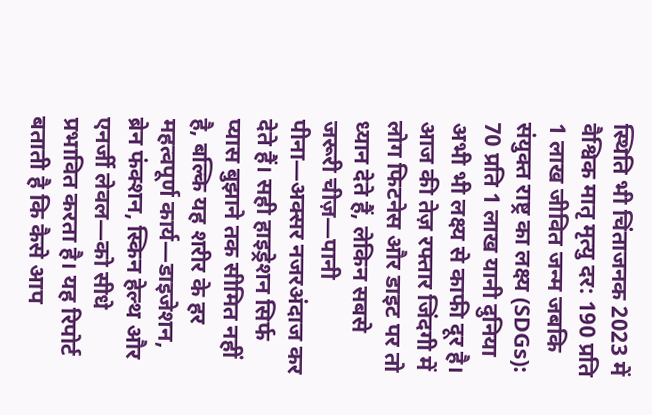स्थिति भी चिंताजनक 2023 में वैश्विक मातृ मृत्यु दर: 190 प्रति 1 लाख जीवित जन्म जबकि संयुक्त राष्ट्र का लक्ष्य (SDGs): 70 प्रति 1 लाख यानी दुनिया अभी भी लक्ष्य से काफी दूर है।
आज की तेज़ रफ्तार जिंदगी में लोग फिटनेस और डाइट पर तो ध्यान देते हैं, लेकिन सबसे जरूरी चीज़—पानी पीना—अक्सर नजरअंदाज कर देते हैं। सही हाइड्रेशन सिर्फ प्यास बुझाने तक सीमित नहीं है, बल्कि यह शरीर के हर महत्वपूर्ण कार्य—डाइजेशन, ब्रेन फंक्शन, स्किन हेल्थ और एनर्जी लेवल—को सीधे प्रभावित करता है। यह रिपोर्ट बताती है कि कैसे आप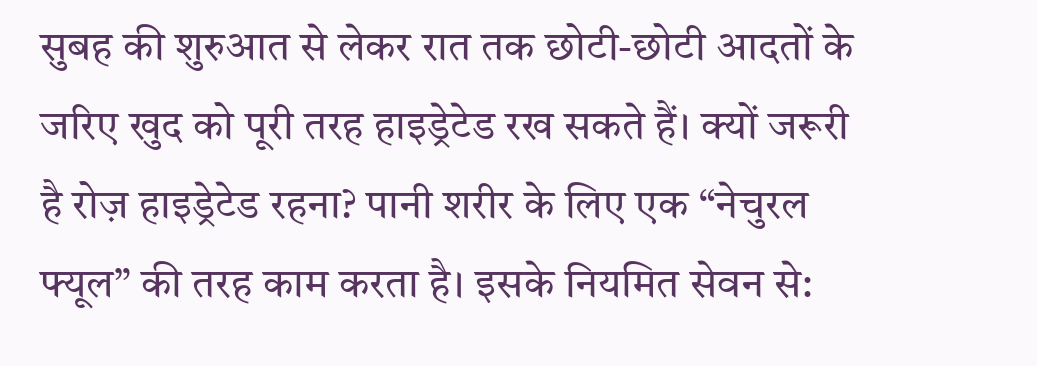सुबह की शुरुआत से लेकर रात तक छोटी-छोटी आदतों के जरिए खुद को पूरी तरह हाइड्रेटेड रख सकते हैं। क्यों जरूरी है रोज़ हाइड्रेटेड रहना? पानी शरीर के लिए एक “नेचुरल फ्यूल” की तरह काम करता है। इसके नियमित सेवन से: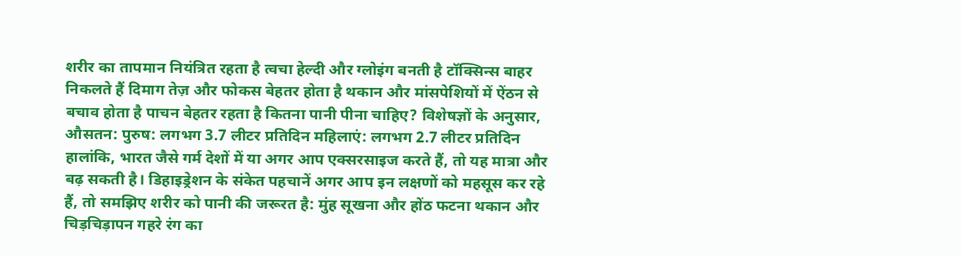शरीर का तापमान नियंत्रित रहता है त्वचा हेल्दी और ग्लोइंग बनती है टॉक्सिन्स बाहर निकलते हैं दिमाग तेज़ और फोकस बेहतर होता है थकान और मांसपेशियों में ऐंठन से बचाव होता है पाचन बेहतर रहता है कितना पानी पीना चाहिए? विशेषज्ञों के अनुसार, औसतन: पुरुष: लगभग 3.7 लीटर प्रतिदिन महिलाएं: लगभग 2.7 लीटर प्रतिदिन हालांकि, भारत जैसे गर्म देशों में या अगर आप एक्सरसाइज करते हैं, तो यह मात्रा और बढ़ सकती है। डिहाइड्रेशन के संकेत पहचानें अगर आप इन लक्षणों को महसूस कर रहे हैं, तो समझिए शरीर को पानी की जरूरत है: मुंह सूखना और होंठ फटना थकान और चिड़चिड़ापन गहरे रंग का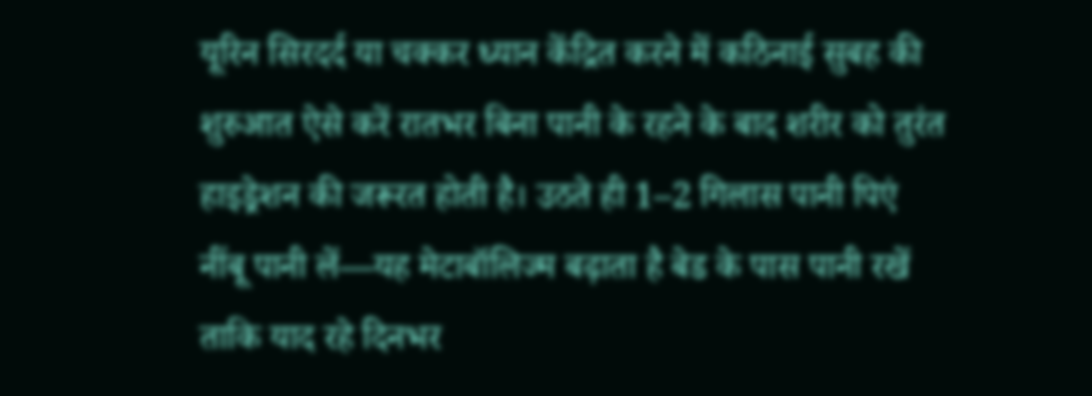यूरिन सिरदर्द या चक्कर ध्यान केंद्रित करने में कठिनाई सुबह की शुरुआत ऐसे करें रातभर बिना पानी के रहने के बाद शरीर को तुरंत हाइड्रेशन की जरूरत होती है। उठते ही 1–2 गिलास पानी पिएं नींबू पानी लें—यह मेटाबॉलिज्म बढ़ाता है बेड के पास पानी रखें ताकि याद रहे दिनभर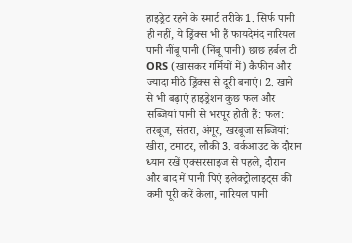हाइड्रेट रहने के स्मार्ट तरीके 1. सिर्फ पानी ही नहीं, ये ड्रिंक्स भी हैं फायदेमंद नारियल पानी नींबू पानी (निंबू पानी) छाछ हर्बल टी ORS (खासकर गर्मियों में) कैफीन और ज्यादा मीठे ड्रिंक्स से दूरी बनाएं। 2. खाने से भी बढ़ाएं हाइड्रेशन कुछ फल और सब्जियां पानी से भरपूर होती हैं: फल: तरबूज, संतरा, अंगूर, खरबूजा सब्जियां: खीरा, टमाटर, लौकी 3. वर्कआउट के दौरान ध्यान रखें एक्सरसाइज से पहले, दौरान और बाद में पानी पिएं इलेक्ट्रोलाइट्स की कमी पूरी करें केला, नारियल पानी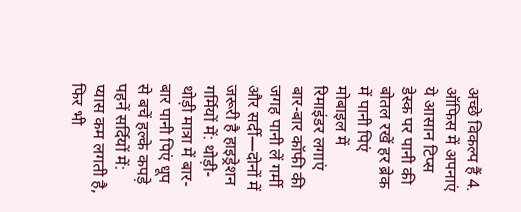अच्छे विकल्प हैं 4. ऑफिस में अपनाएं ये आसान टिप्स डेस्क पर पानी की बोतल रखें हर ब्रेक में पानी पिएं मोबाइल में रिमाइंडर लगाएं बार-बार कॉफी की जगह पानी लें गर्मी और सर्दी—दोनों में जरूरी है हाइड्रेशन गर्मियों में: थोड़ी-थोड़ी मात्रा में बार-बार पानी पिएं धूप से बचें हल्के कपड़े पहनें सर्दियों में: प्यास कम लगती है, फिर भी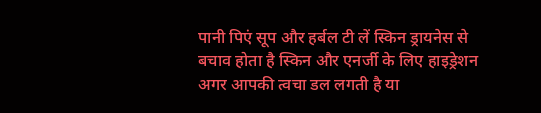पानी पिएं सूप और हर्बल टी लें स्किन ड्रायनेस से बचाव होता है स्किन और एनर्जी के लिए हाइड्रेशन अगर आपकी त्वचा डल लगती है या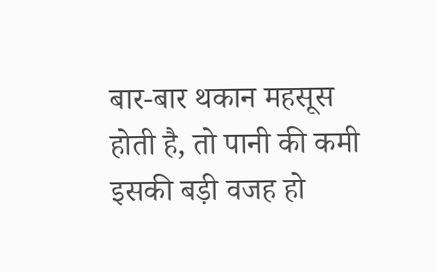बार-बार थकान महसूस होती है, तो पानी की कमी इसकी बड़ी वजह हो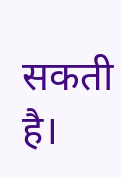सकती है।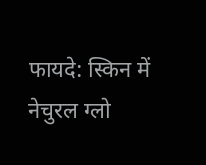फायदे: स्किन में नेचुरल ग्लो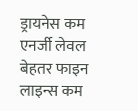ड्रायनेस कम एनर्जी लेवल बेहतर फाइन लाइन्स कम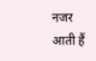नजर आती हैं